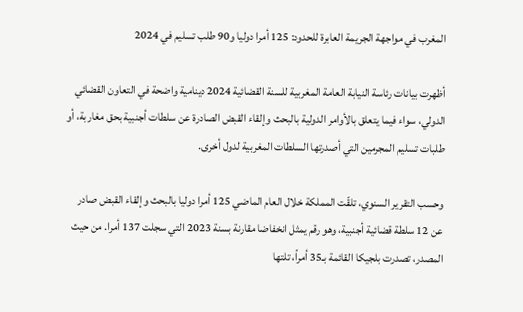المغرب في مواجهة الجريمة العابرة للحدود: 125 أمرا دوليا و90 طلب تسليم في 2024

أظهرت بيانات رئاسة النيابة العامة المغربية للسنة القضائية 2024 دينامية واضحة في التعاون القضائي الدولي، سواء فيما يتعلق بالأوامر الدولية بالبحث وإلقاء القبض الصادرة عن سلطات أجنبية بحق مغاربة، أو طلبات تسليم المجرمين التي أصدرتها السلطات المغربية لدول أخرى.

وحسب التقرير السنوي، تلقّت المملكة خلال العام الماضي 125 أمرا دوليا بالبحث وإلقاء القبض صادر عن 12 سلطة قضائية أجنبية، وهو رقم يمثل انخفاضا مقارنة بسنة 2023 التي سجلت 137 أمرا. من حيث المصدر، تصدرت بلجيكا القائمة بـ35 أمراً، تلتها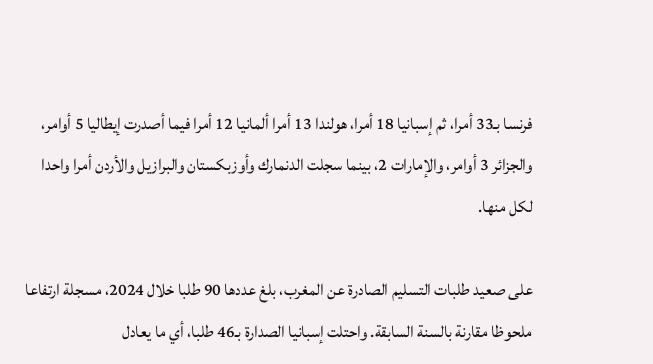فرنسا بـ33 أمرا، ثم إسبانيا 18 أمرا، هولندا 13 أمرا ألمانيا 12 أمرا فيما أصدرت إيطاليا 5 أوامر، والجزائر 3 أوامر، والإمارات 2، بينما سجلت الدنمارك وأوزبكستان والبرازيل والأردن أمرا واحدا لكل منها.

على صعيد طلبات التسليم الصادرة عن المغرب، بلغ عددها 90 طلبا خلال 2024، مسجلة ارتفاعا ملحوظا مقارنة بالسنة السابقة. واحتلت إسبانيا الصدارة بـ46 طلبا، أي ما يعادل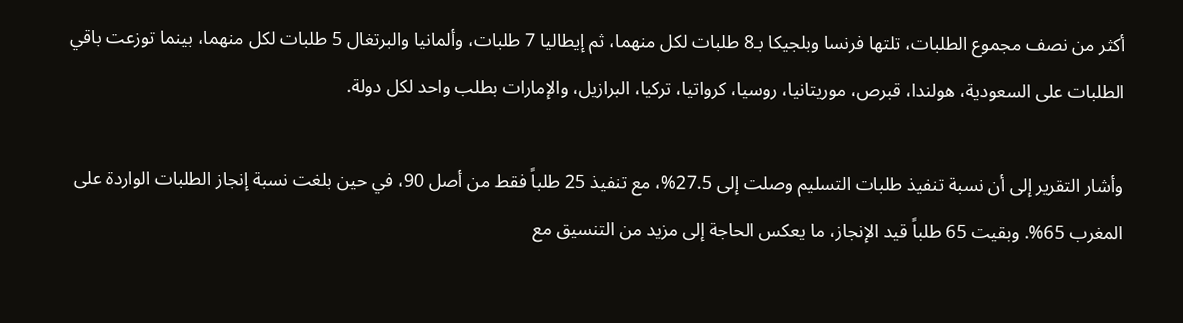أكثر من نصف مجموع الطلبات، تلتها فرنسا وبلجيكا بـ8 طلبات لكل منهما، ثم إيطاليا 7 طلبات، وألمانيا والبرتغال 5 طلبات لكل منهما، بينما توزعت باقي الطلبات على السعودية، هولندا، قبرص، موريتانيا، روسيا، كرواتيا، تركيا، البرازيل، والإمارات بطلب واحد لكل دولة.

وأشار التقرير إلى أن نسبة تنفيذ طلبات التسليم وصلت إلى 27.5%، مع تنفيذ 25 طلباً فقط من أصل 90، في حين بلغت نسبة إنجاز الطلبات الواردة على المغرب 65%. وبقيت 65 طلباً قيد الإنجاز، ما يعكس الحاجة إلى مزيد من التنسيق مع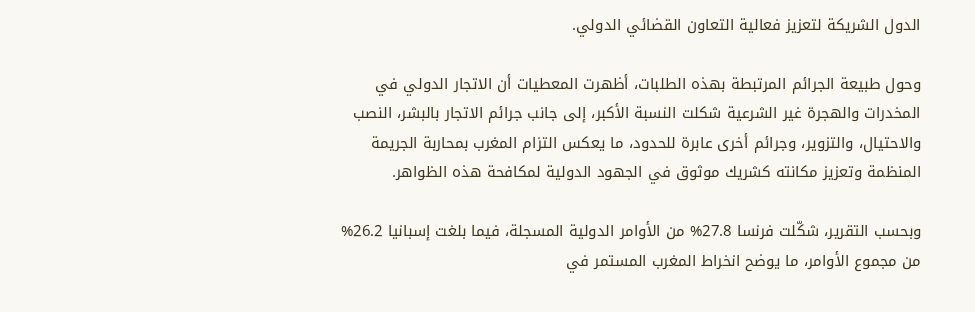الدول الشريكة لتعزيز فعالية التعاون القضائي الدولي.

وحول طبيعة الجرائم المرتبطة بهذه الطلبات، أظهرت المعطيات أن الاتجار الدولي في المخدرات والهجرة غير الشرعية شكلت النسبة الأكبر، إلى جانب جرائم الاتجار بالبشر، النصب والاحتيال، والتزوير، وجرائم أخرى عابرة للحدود، ما يعكس التزام المغرب بمحاربة الجريمة المنظمة وتعزيز مكانته كشريك موثوق في الجهود الدولية لمكافحة هذه الظواهر.

وبحسب التقرير، شكّلت فرنسا 27.8% من الأوامر الدولية المسجلة، فيما بلغت إسبانيا 26.2% من مجموع الأوامر، ما يوضح انخراط المغرب المستمر في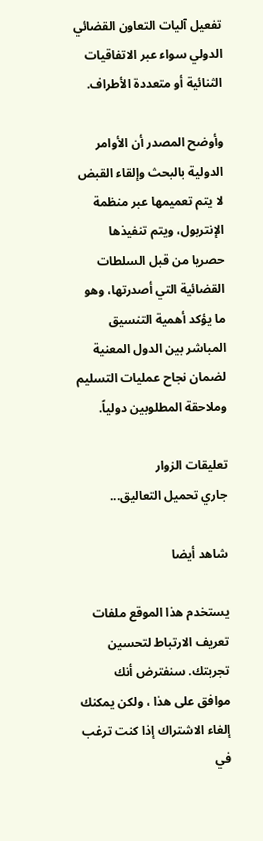تفعيل آليات التعاون القضائي الدولي سواء عبر الاتفاقيات الثنائية أو متعددة الأطراف.

وأوضح المصدر أن الأوامر الدولية بالبحث وإلقاء القبض لا يتم تعميمها عبر منظمة الإنتربول، ويتم تنفيذها حصريا من قبل السلطات القضائية التي أصدرتها، وهو ما يؤكد أهمية التنسيق المباشر بين الدول المعنية لضمان نجاح عمليات التسليم وملاحقة المطلوبين دولياً.

تعليقات الزوار
جاري تحميل التعاليق...

شاهد أيضا

يستخدم هذا الموقع ملفات تعريف الارتباط لتحسين تجربتك. سنفترض أنك موافق على هذا ، ولكن يمكنك إلغاء الاشتراك إذا كنت ترغب في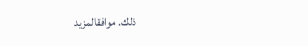ذلك. موافقالمزيد